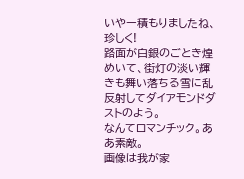いやー積もりましたね、珍しく!
路面が白銀のごとき煌めいて、街灯の淡い輝きも舞い落ちる雪に乱反射してダイアモンドダストのよう。
なんてロマンチック。ああ素敵。
画像は我が家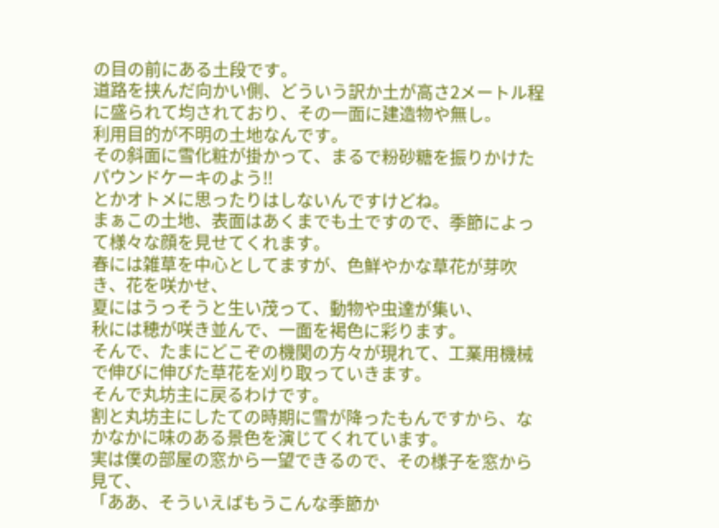の目の前にある土段です。
道路を挟んだ向かい側、どういう訳か土が高さ2メートル程に盛られて均されており、その一面に建造物や無し。
利用目的が不明の土地なんです。
その斜面に雪化粧が掛かって、まるで粉砂糖を振りかけたパウンドケーキのよう!!
とかオトメに思ったりはしないんですけどね。
まぁこの土地、表面はあくまでも土ですので、季節によって様々な顔を見せてくれます。
春には雑草を中心としてますが、色鮮やかな草花が芽吹き、花を咲かせ、
夏にはうっそうと生い茂って、動物や虫達が集い、
秋には穂が咲き並んで、一面を褐色に彩ります。
そんで、たまにどこぞの機関の方々が現れて、工業用機械で伸びに伸びた草花を刈り取っていきます。
そんで丸坊主に戻るわけです。
割と丸坊主にしたての時期に雪が降ったもんですから、なかなかに味のある景色を演じてくれています。
実は僕の部屋の窓から一望できるので、その様子を窓から見て、
「ああ、そういえばもうこんな季節か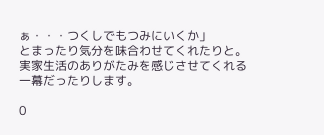ぁ・・・つくしでもつみにいくか」
とまったり気分を味合わせてくれたりと。
実家生活のありがたみを感じさせてくれる一幕だったりします。

0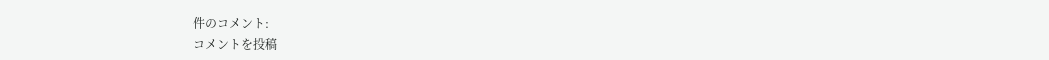件のコメント:
コメントを投稿